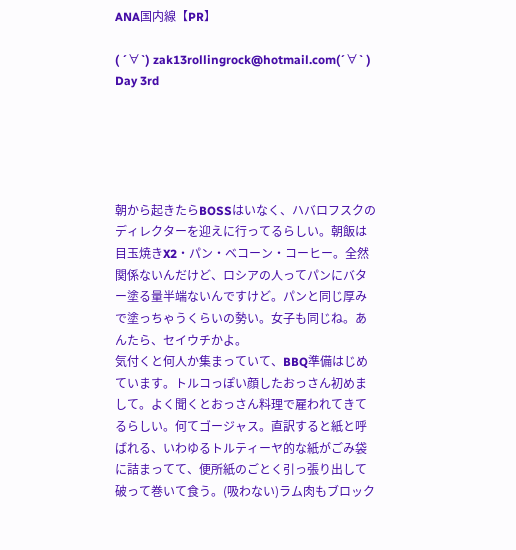ANA国内線【PR】

( ´∀`) zak13rollingrock@hotmail.com(´∀` )
Day 3rd





朝から起きたらBOSSはいなく、ハバロフスクのディレクターを迎えに行ってるらしい。朝飯は目玉焼きX2・パン・ベコーン・コーヒー。全然関係ないんだけど、ロシアの人ってパンにバター塗る量半端ないんですけど。パンと同じ厚みで塗っちゃうくらいの勢い。女子も同じね。あんたら、セイウチかよ。
気付くと何人か集まっていて、BBQ準備はじめています。トルコっぽい顔したおっさん初めまして。よく聞くとおっさん料理で雇われてきてるらしい。何てゴージャス。直訳すると紙と呼ばれる、いわゆるトルティーヤ的な紙がごみ袋に詰まってて、便所紙のごとく引っ張り出して破って巻いて食う。(吸わない)ラム肉もブロック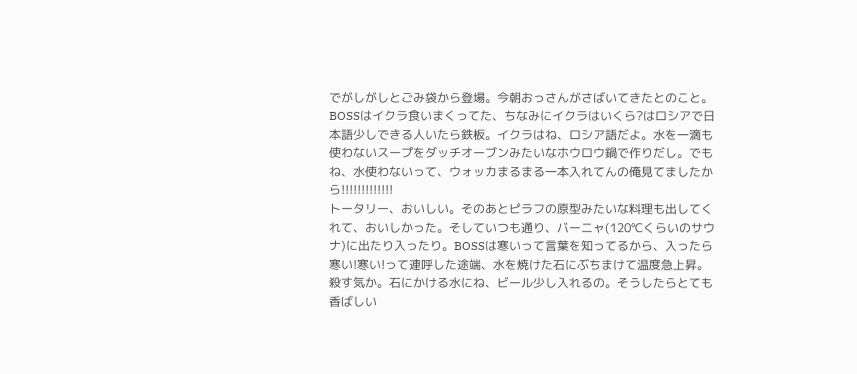でがしがしとごみ袋から登場。今朝おっさんがさばいてきたとのこと。BOSSはイクラ食いまくってた、ちなみにイクラはいくら?はロシアで日本語少しできる人いたら鉄板。イクラはね、ロシア語だよ。水を一滴も使わないスープをダッチオーブンみたいなホウロウ鍋で作りだし。でもね、水使わないって、ウォッカまるまる一本入れてんの俺見てましたから!!!!!!!!!!!!!
トータリー、おいしい。そのあとピラフの原型みたいな料理も出してくれて、おいしかった。そしていつも通り、バーニャ(120℃くらいのサウナ)に出たり入ったり。BOSSは寒いって言葉を知ってるから、入ったら寒い!寒い!って連呼した途端、水を焼けた石にぶちまけて温度急上昇。殺す気か。石にかける水にね、ビール少し入れるの。そうしたらとても香ばしい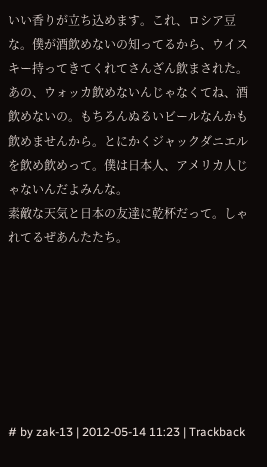いい香りが立ち込めます。これ、ロシア豆な。僕が酒飲めないの知ってるから、ウイスキー持ってきてくれてさんざん飲まされた。あの、ウォッカ飲めないんじゃなくてね、酒飲めないの。もちろんぬるいビールなんかも飲めませんから。とにかくジャックダニエルを飲め飲めって。僕は日本人、アメリカ人じゃないんだよみんな。
素敵な天気と日本の友達に乾杯だって。しゃれてるぜあんたたち。







# by zak-13 | 2012-05-14 11:23 | Trackback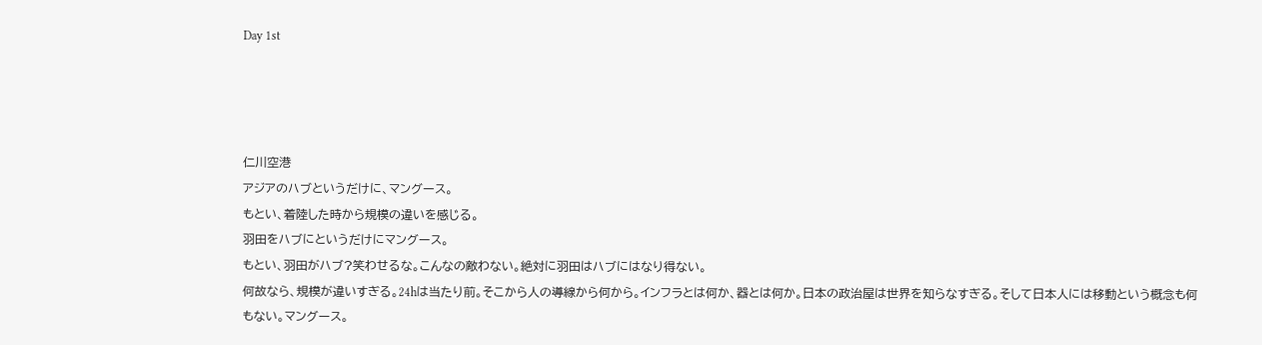Day 1st




仁川空港
アジアのハブというだけに、マングース。
もとい、着陸した時から規模の違いを感じる。
羽田をハブにというだけにマングース。
もとい、羽田がハブ?笑わせるな。こんなの敵わない。絶対に羽田はハブにはなり得ない。
何故なら、規模が違いすぎる。24hは当たり前。そこから人の導線から何から。インフラとは何か、器とは何か。日本の政治屋は世界を知らなすぎる。そして日本人には移動という概念も何もない。マングース。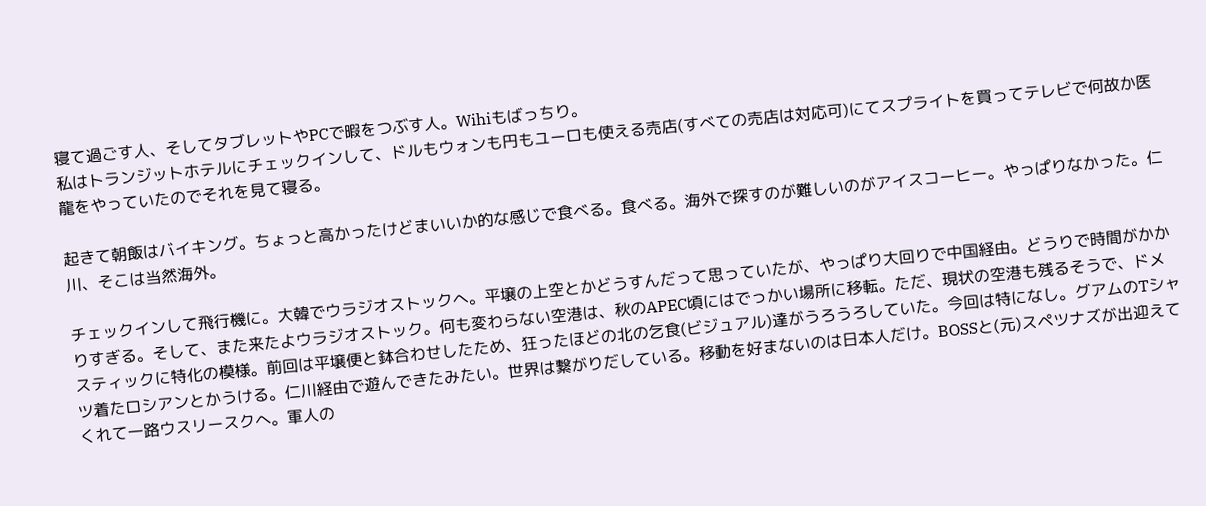寝て過ごす人、そしてタブレットやPCで暇をつぶす人。Wihiもばっちり。
私はトランジットホテルにチェックインして、ドルもウォンも円もユーロも使える売店(すべての売店は対応可)にてスプライトを買ってテレビで何故か医龍をやっていたのでそれを見て寝る。

起きて朝飯はバイキング。ちょっと高かったけどまいいか的な感じで食べる。食べる。海外で探すのが難しいのがアイスコーヒー。やっぱりなかった。仁川、そこは当然海外。

チェックインして飛行機に。大韓でウラジオストックへ。平壌の上空とかどうすんだって思っていたが、やっぱり大回りで中国経由。どうりで時間がかかりすぎる。そして、また来たよウラジオストック。何も変わらない空港は、秋のAPEC頃にはでっかい場所に移転。ただ、現状の空港も残るそうで、ドメスティックに特化の模様。前回は平壌便と鉢合わせしたため、狂ったほどの北の乞食(ビジュアル)達がうろうろしていた。今回は特になし。グアムのTシャツ着たロシアンとかうける。仁川経由で遊んできたみたい。世界は繋がりだしている。移動を好まないのは日本人だけ。BOSSと(元)スペツナズが出迎えてくれて一路ウスリースクへ。軍人の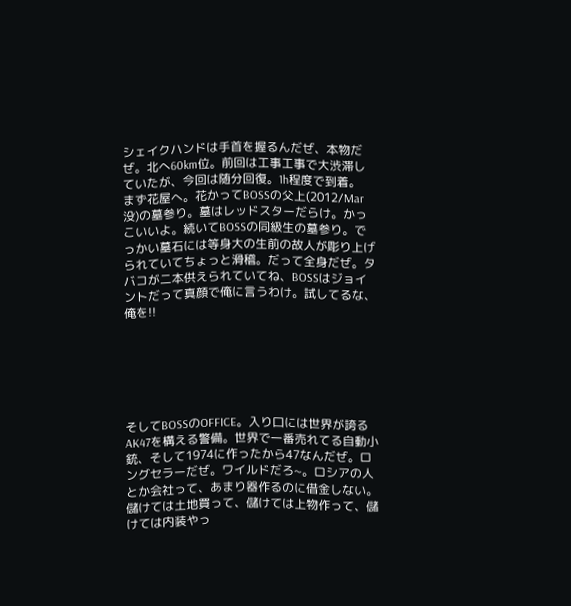シェイクハンドは手首を握るんだぜ、本物だぜ。北へ60km位。前回は工事工事で大渋滞していたが、今回は随分回復。1h程度で到着。
まず花屋へ。花かってBOSSの父上(2012/Mar没)の墓参り。墓はレッドスターだらけ。かっこいいよ。続いてBOSSの同級生の墓参り。でっかい墓石には等身大の生前の故人が彫り上げられていてちょっと滑稽。だって全身だぜ。タバコが二本供えられていてね、BOSSはジョイントだって真顔で俺に言うわけ。試してるな、俺を!!






そしてBOSSのOFFICE。入り口には世界が誇るAK47を構える警備。世界で一番売れてる自動小銃、そして1974に作ったから47なんだぜ。ロングセラーだぜ。ワイルドだろ~。ロシアの人とか会社って、あまり器作るのに借金しない。儲けては土地買って、儲けては上物作って、儲けては内装やっ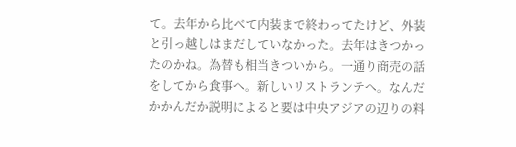て。去年から比べて内装まで終わってたけど、外装と引っ越しはまだしていなかった。去年はきつかったのかね。為替も相当きついから。一通り商売の話をしてから食事へ。新しいリストランテへ。なんだかかんだか説明によると要は中央アジアの辺りの料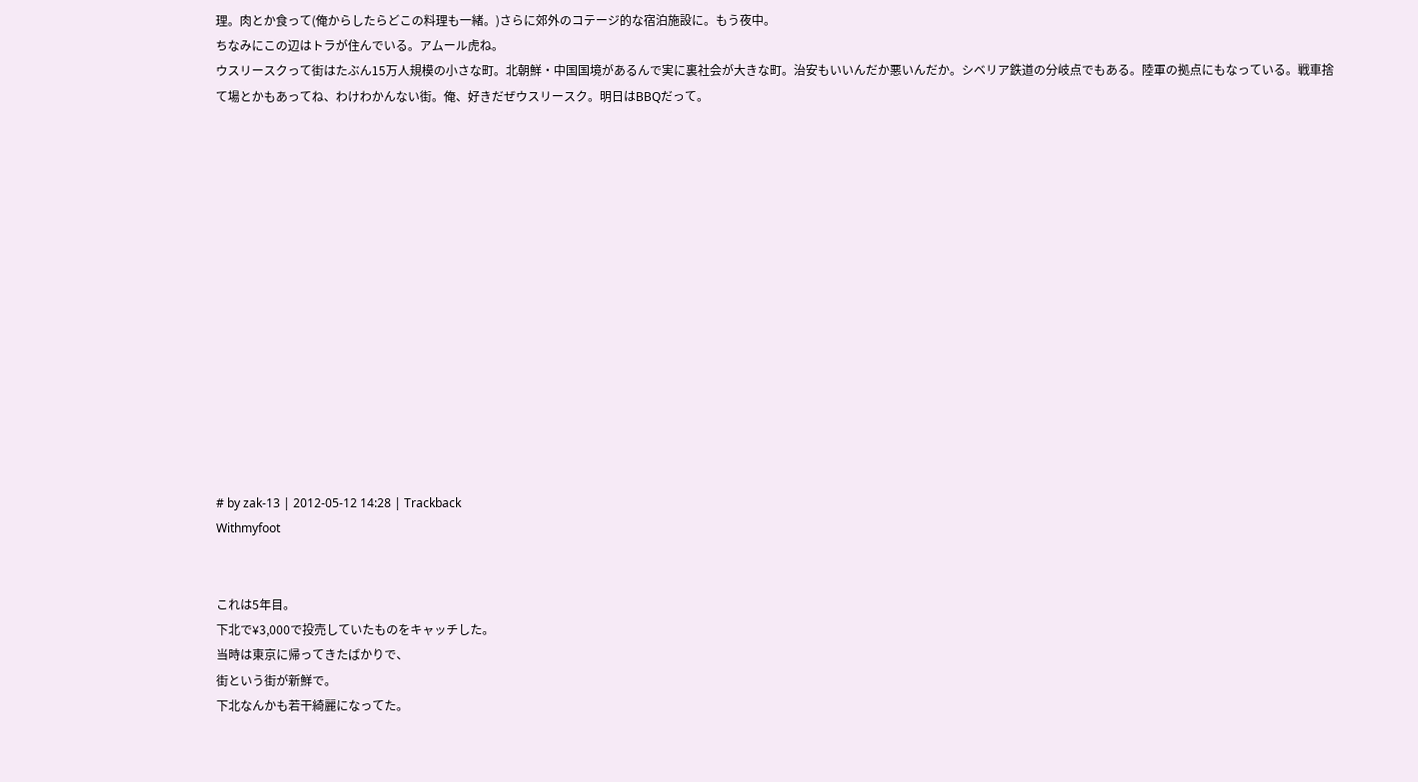理。肉とか食って(俺からしたらどこの料理も一緒。)さらに郊外のコテージ的な宿泊施設に。もう夜中。
ちなみにこの辺はトラが住んでいる。アムール虎ね。
ウスリースクって街はたぶん15万人規模の小さな町。北朝鮮・中国国境があるんで実に裏社会が大きな町。治安もいいんだか悪いんだか。シベリア鉄道の分岐点でもある。陸軍の拠点にもなっている。戦車捨て場とかもあってね、わけわかんない街。俺、好きだぜウスリースク。明日はBBQだって。















# by zak-13 | 2012-05-12 14:28 | Trackback
Withmyfoot


これは5年目。
下北で¥3,000で投売していたものをキャッチした。
当時は東京に帰ってきたばかりで、
街という街が新鮮で。
下北なんかも若干綺麗になってた。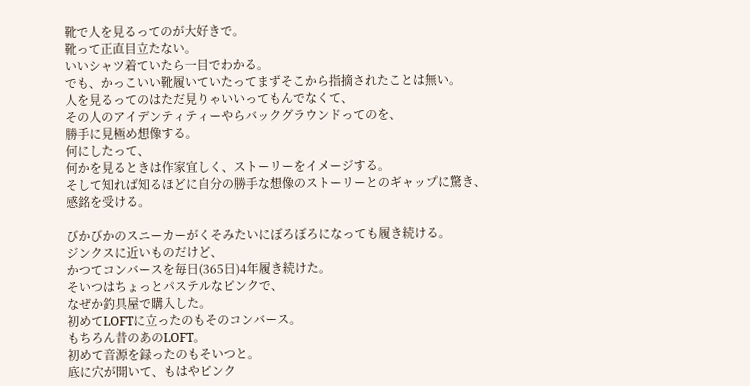靴で人を見るってのが大好きで。
靴って正直目立たない。
いいシャツ着ていたら一目でわかる。
でも、かっこいい靴履いていたってまずそこから指摘されたことは無い。
人を見るってのはただ見りゃいいってもんでなくて、
その人のアイデンティティーやらバックグラウンドってのを、
勝手に見極め想像する。
何にしたって、
何かを見るときは作家宜しく、ストーリーをイメージする。
そして知れば知るほどに自分の勝手な想像のストーリーとのギャップに驚き、
感銘を受ける。

びかびかのスニーカーがくそみたいにぼろぼろになっても履き続ける。
ジンクスに近いものだけど、
かつてコンバースを毎日(365日)4年履き続けた。
そいつはちょっとパステルなピンクで、
なぜか釣具屋で購入した。
初めてLOFTに立ったのもそのコンバース。
もちろん昔のあのLOFT。
初めて音源を録ったのもそいつと。
底に穴が開いて、もはやピンク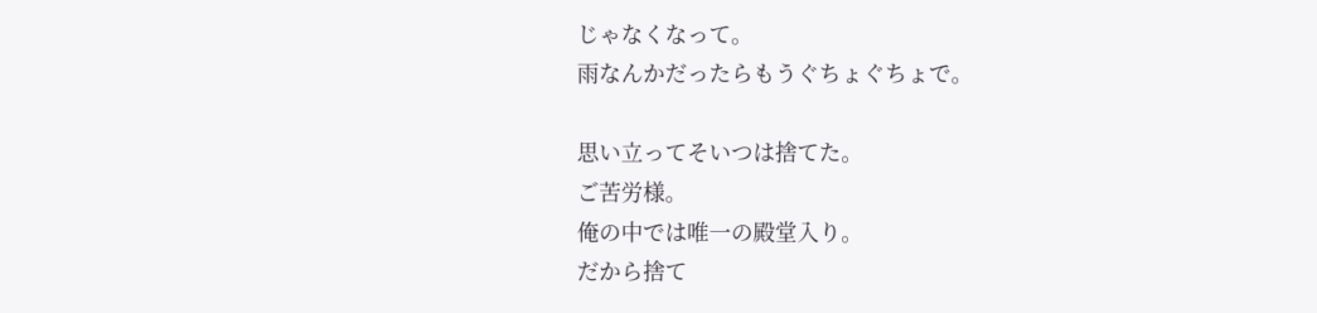じゃなくなって。
雨なんかだったらもうぐちょぐちょで。

思い立ってそいつは捨てた。
ご苦労様。
俺の中では唯一の殿堂入り。
だから捨て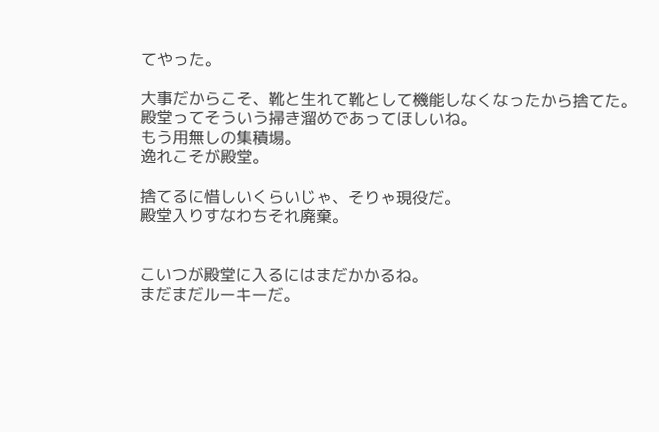てやった。

大事だからこそ、靴と生れて靴として機能しなくなったから捨てた。
殿堂ってそういう掃き溜めであってほしいね。
もう用無しの集積場。
逸れこそが殿堂。

捨てるに惜しいくらいじゃ、そりゃ現役だ。
殿堂入りすなわちそれ廃棄。


こいつが殿堂に入るにはまだかかるね。
まだまだルーキーだ。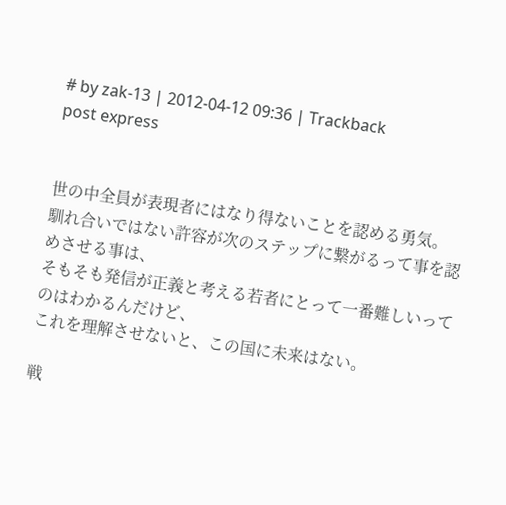# by zak-13 | 2012-04-12 09:36 | Trackback
post express


世の中全員が表現者にはなり得ないことを認める勇気。
馴れ合いではない許容が次のステップに繋がるって事を認めさせる事は、
そもそも発信が正義と考える若者にとって一番難しいってのはわかるんだけど、
これを理解させないと、この国に未来はない。

戦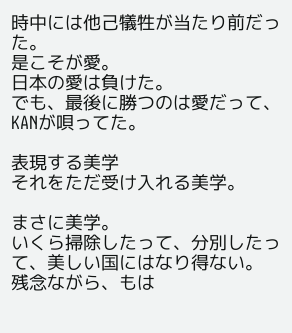時中には他己犠牲が当たり前だった。
是こそが愛。
日本の愛は負けた。
でも、最後に勝つのは愛だって、KANが唄ってた。

表現する美学
それをただ受け入れる美学。

まさに美学。
いくら掃除したって、分別したって、美しい国にはなり得ない。
残念ながら、もは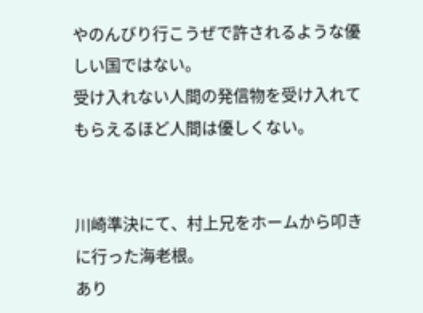やのんびり行こうぜで許されるような優しい国ではない。
受け入れない人間の発信物を受け入れてもらえるほど人間は優しくない。


川崎準決にて、村上兄をホームから叩きに行った海老根。
あり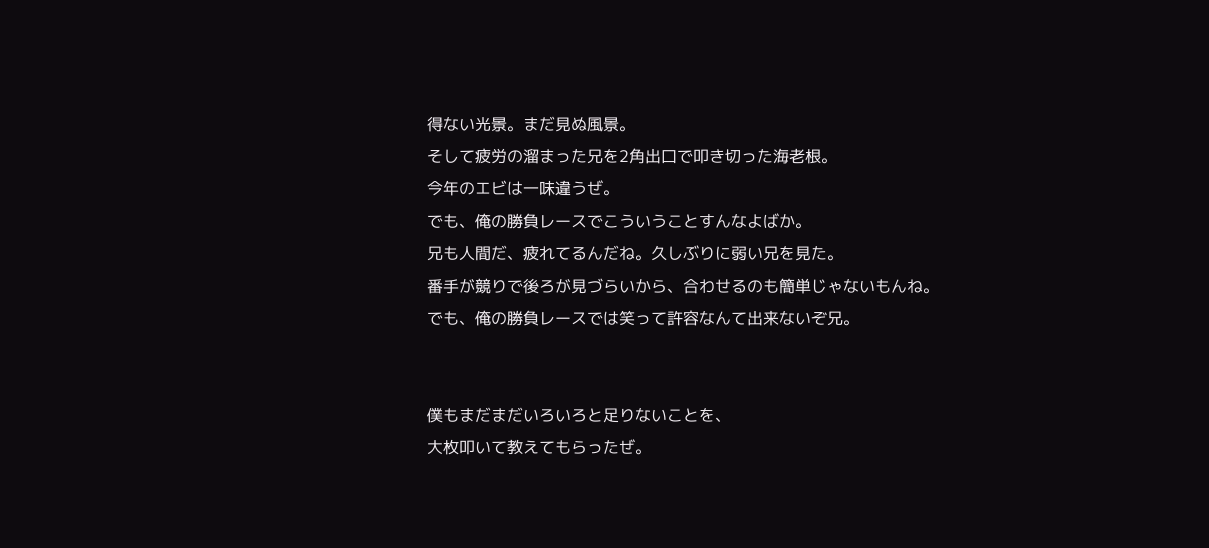得ない光景。まだ見ぬ風景。
そして疲労の溜まった兄を2角出口で叩き切った海老根。
今年のエビは一味違うぜ。
でも、俺の勝負レースでこういうことすんなよばか。
兄も人間だ、疲れてるんだね。久しぶりに弱い兄を見た。
番手が競りで後ろが見づらいから、合わせるのも簡単じゃないもんね。
でも、俺の勝負レースでは笑って許容なんて出来ないぞ兄。


僕もまだまだいろいろと足りないことを、
大枚叩いて教えてもらったぜ。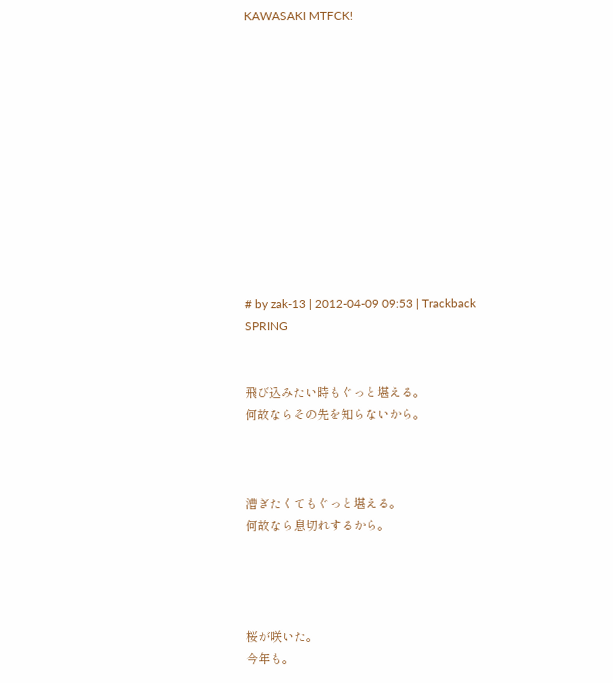KAWASAKI MTFCK!












# by zak-13 | 2012-04-09 09:53 | Trackback
SPRING


飛び込みたい時もぐっと堪える。
何故ならその先を知らないから。



漕ぎたくてもぐっと堪える。
何故なら息切れするから。




桜が咲いた。
今年も。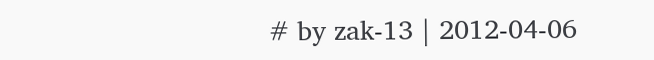# by zak-13 | 2012-04-06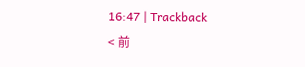16:47 | Trackback
< 前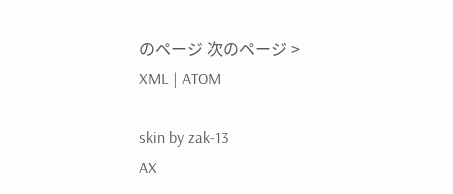のページ 次のページ >
XML | ATOM

skin by zak-13
AX